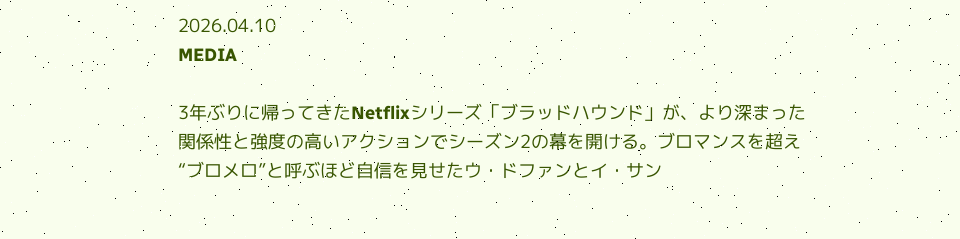2026.04.10
MEDIA

3年ぶりに帰ってきたNetflixシリーズ「ブラッドハウンド」が、より深まった関係性と強度の高いアクションでシーズン2の幕を開ける。ブロマンスを超え“ブロメロ”と呼ぶほど自信を見せたウ・ドファンとイ・サン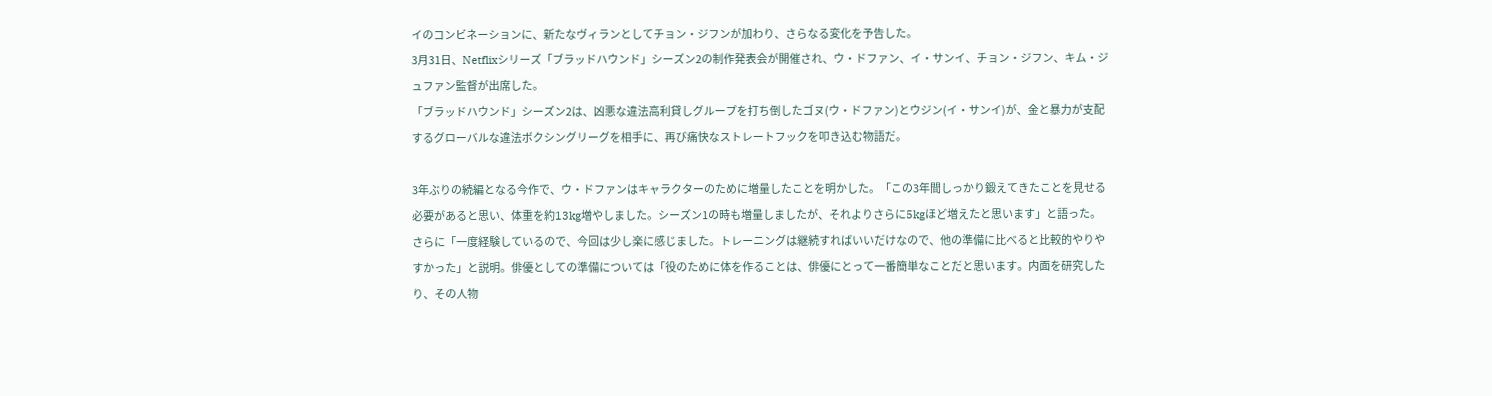イのコンビネーションに、新たなヴィランとしてチョン・ジフンが加わり、さらなる変化を予告した。
3月31日、Netflixシリーズ「ブラッドハウンド」シーズン2の制作発表会が開催され、ウ・ドファン、イ・サンイ、チョン・ジフン、キム・ジュファン監督が出席した。
「ブラッドハウンド」シーズン2は、凶悪な違法高利貸しグループを打ち倒したゴヌ(ウ・ドファン)とウジン(イ・サンイ)が、金と暴力が支配するグローバルな違法ボクシングリーグを相手に、再び痛快なストレートフックを叩き込む物語だ。

3年ぶりの続編となる今作で、ウ・ドファンはキャラクターのために増量したことを明かした。「この3年間しっかり鍛えてきたことを見せる必要があると思い、体重を約13kg増やしました。シーズン1の時も増量しましたが、それよりさらに5kgほど増えたと思います」と語った。
さらに「一度経験しているので、今回は少し楽に感じました。トレーニングは継続すればいいだけなので、他の準備に比べると比較的やりやすかった」と説明。俳優としての準備については「役のために体を作ることは、俳優にとって一番簡単なことだと思います。内面を研究したり、その人物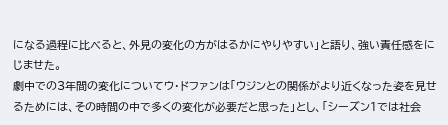になる過程に比べると、外見の変化の方がはるかにやりやすい」と語り、強い責任感をにじませた。
劇中での3年間の変化についてウ・ドファンは「ウジンとの関係がより近くなった姿を見せるためには、その時間の中で多くの変化が必要だと思った」とし、「シーズン1では社会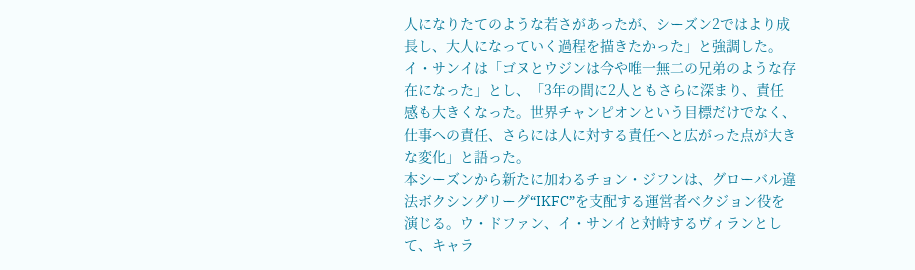人になりたてのような若さがあったが、シーズン2ではより成長し、大人になっていく過程を描きたかった」と強調した。
イ・サンイは「ゴヌとウジンは今や唯一無二の兄弟のような存在になった」とし、「3年の間に2人ともさらに深まり、責任感も大きくなった。世界チャンピオンという目標だけでなく、仕事への責任、さらには人に対する責任へと広がった点が大きな変化」と語った。
本シーズンから新たに加わるチョン・ジフンは、グローバル違法ボクシングリーグ“IKFC”を支配する運営者ベクジョン役を演じる。ウ・ドファン、イ・サンイと対峙するヴィランとして、キャラ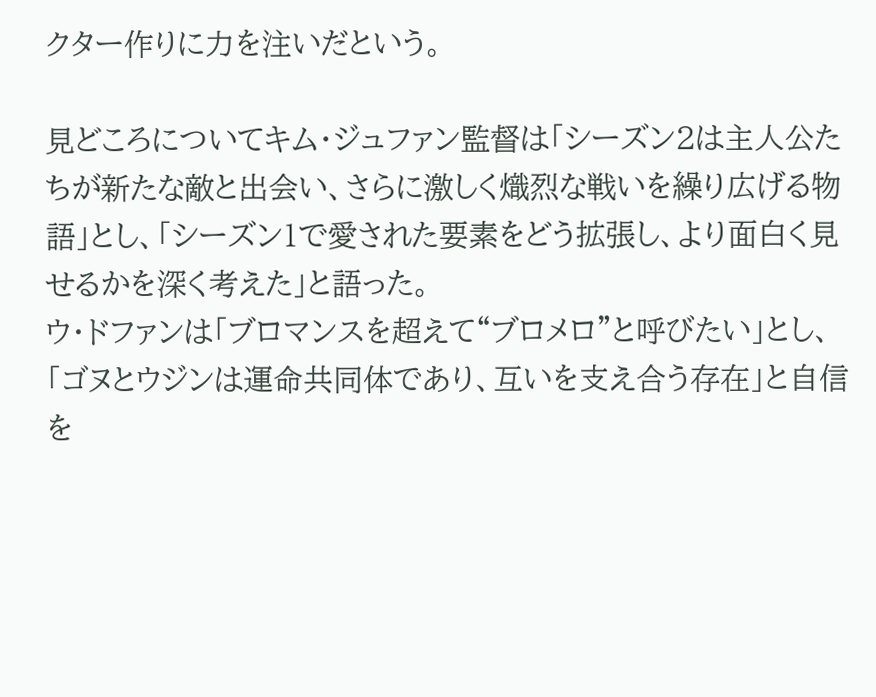クター作りに力を注いだという。

見どころについてキム・ジュファン監督は「シーズン2は主人公たちが新たな敵と出会い、さらに激しく熾烈な戦いを繰り広げる物語」とし、「シーズン1で愛された要素をどう拡張し、より面白く見せるかを深く考えた」と語った。
ウ・ドファンは「ブロマンスを超えて“ブロメロ”と呼びたい」とし、「ゴヌとウジンは運命共同体であり、互いを支え合う存在」と自信を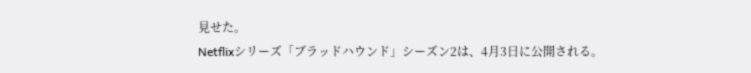見せた。
Netflixシリーズ「ブラッドハウンド」シーズン2は、4月3日に公開される。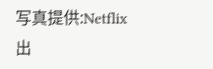写真提供:Netflix
出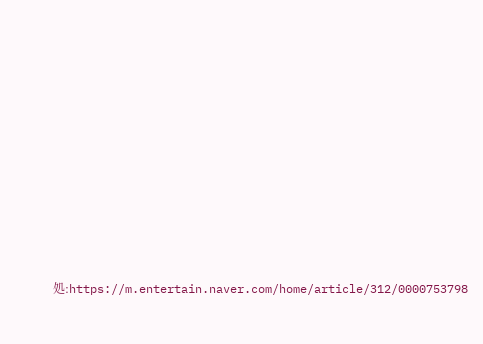処:https://m.entertain.naver.com/home/article/312/0000753798